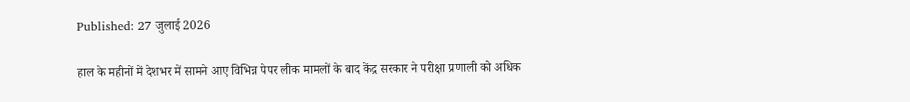Published: 27 जुलाई 2026

हाल के महीनों में देशभर में सामने आए विभिन्न पेपर लीक मामलों के बाद केंद्र सरकार ने परीक्षा प्रणाली को अधिक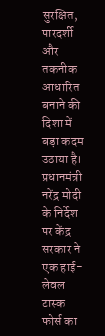सुरक्षित, पारदर्शी और तकनीक आधारित बनाने की दिशा में बड़ा कदम उठाया है। प्रधानमंत्री नरेंद्र मोदी के निर्देश पर केंद्र सरकार ने एक हाई-लेवल टास्क फोर्स का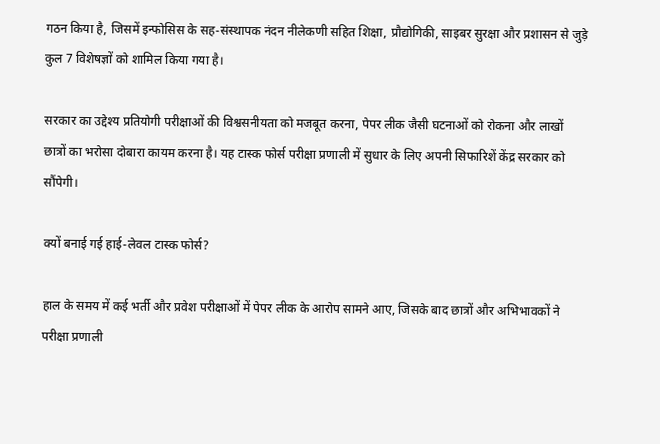गठन किया है, जिसमें इन्फोसिस के सह-संस्थापक नंदन नीलेकणी सहित शिक्षा, प्रौद्योगिकी, साइबर सुरक्षा और प्रशासन से जुड़े कुल 7 विशेषज्ञों को शामिल किया गया है।

सरकार का उद्देश्य प्रतियोगी परीक्षाओं की विश्वसनीयता को मजबूत करना, पेपर लीक जैसी घटनाओं को रोकना और लाखों छात्रों का भरोसा दोबारा कायम करना है। यह टास्क फोर्स परीक्षा प्रणाली में सुधार के लिए अपनी सिफारिशें केंद्र सरकार को सौंपेगी।

क्यों बनाई गई हाई-लेवल टास्क फोर्स?

हाल के समय में कई भर्ती और प्रवेश परीक्षाओं में पेपर लीक के आरोप सामने आए, जिसके बाद छात्रों और अभिभावकों ने परीक्षा प्रणाली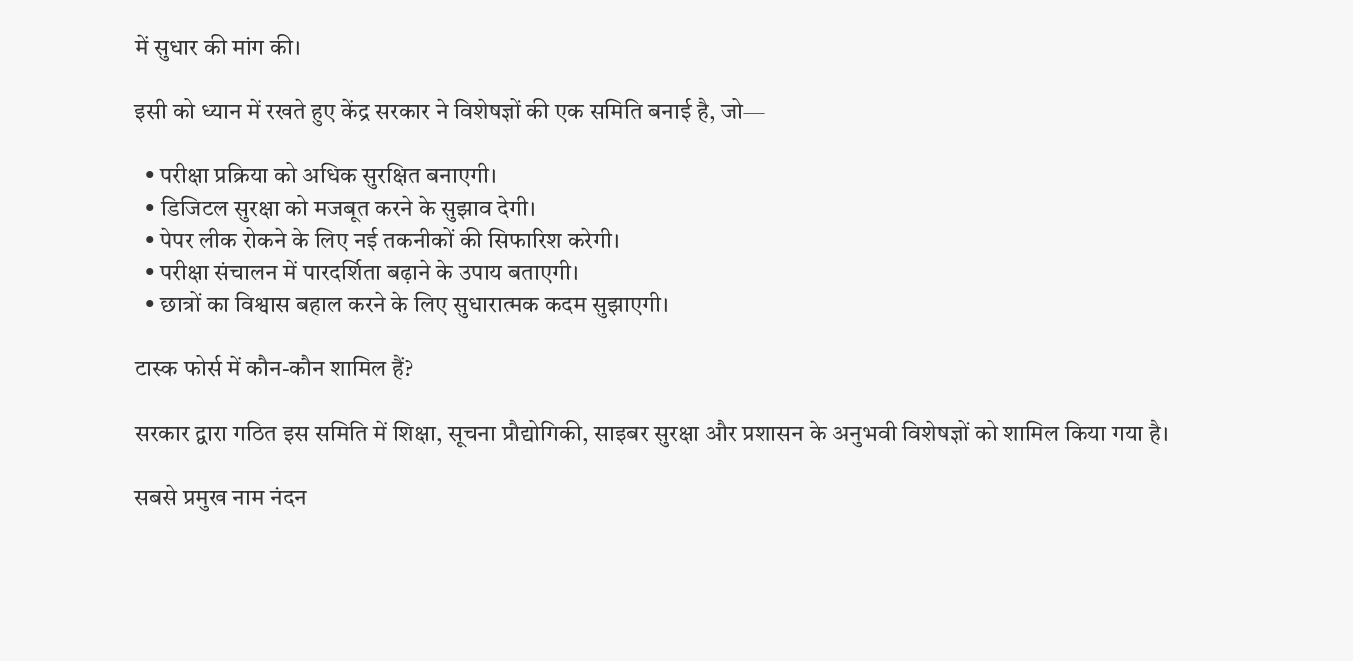में सुधार की मांग की।

इसी को ध्यान में रखते हुए केंद्र सरकार ने विशेषज्ञों की एक समिति बनाई है, जो—

  • परीक्षा प्रक्रिया को अधिक सुरक्षित बनाएगी।
  • डिजिटल सुरक्षा को मजबूत करने के सुझाव देगी।
  • पेपर लीक रोकने के लिए नई तकनीकों की सिफारिश करेगी।
  • परीक्षा संचालन में पारदर्शिता बढ़ाने के उपाय बताएगी।
  • छात्रों का विश्वास बहाल करने के लिए सुधारात्मक कदम सुझाएगी।

टास्क फोर्स में कौन-कौन शामिल हैं?

सरकार द्वारा गठित इस समिति में शिक्षा, सूचना प्रौद्योगिकी, साइबर सुरक्षा और प्रशासन के अनुभवी विशेषज्ञों को शामिल किया गया है।

सबसे प्रमुख नाम नंदन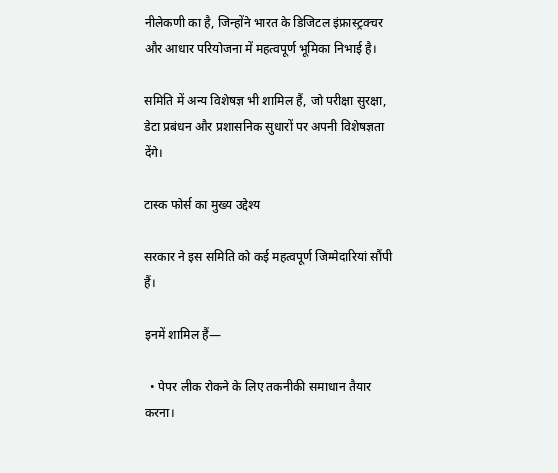नीलेकणी का है, जिन्होंने भारत के डिजिटल इंफ्रास्ट्रक्चर और आधार परियोजना में महत्वपूर्ण भूमिका निभाई है।

समिति में अन्य विशेषज्ञ भी शामिल हैं, जो परीक्षा सुरक्षा, डेटा प्रबंधन और प्रशासनिक सुधारों पर अपनी विशेषज्ञता देंगे।

टास्क फोर्स का मुख्य उद्देश्य

सरकार ने इस समिति को कई महत्वपूर्ण जिम्मेदारियां सौंपी हैं।

इनमें शामिल हैं—

  • पेपर लीक रोकने के लिए तकनीकी समाधान तैयार करना।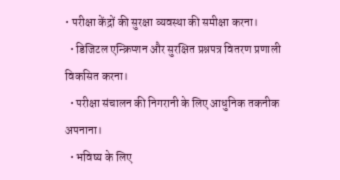• परीक्षा केंद्रों की सुरक्षा व्यवस्था की समीक्षा करना।
  • डिजिटल एन्क्रिप्शन और सुरक्षित प्रश्नपत्र वितरण प्रणाली विकसित करना।
  • परीक्षा संचालन की निगरानी के लिए आधुनिक तकनीक अपनाना।
  • भविष्य के लिए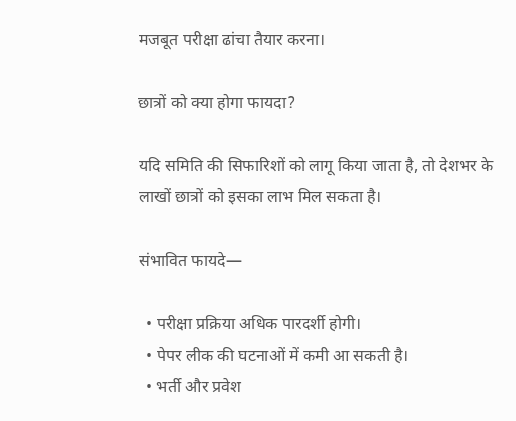मजबूत परीक्षा ढांचा तैयार करना।

छात्रों को क्या होगा फायदा?

यदि समिति की सिफारिशों को लागू किया जाता है, तो देशभर के लाखों छात्रों को इसका लाभ मिल सकता है।

संभावित फायदे—

  • परीक्षा प्रक्रिया अधिक पारदर्शी होगी।
  • पेपर लीक की घटनाओं में कमी आ सकती है।
  • भर्ती और प्रवेश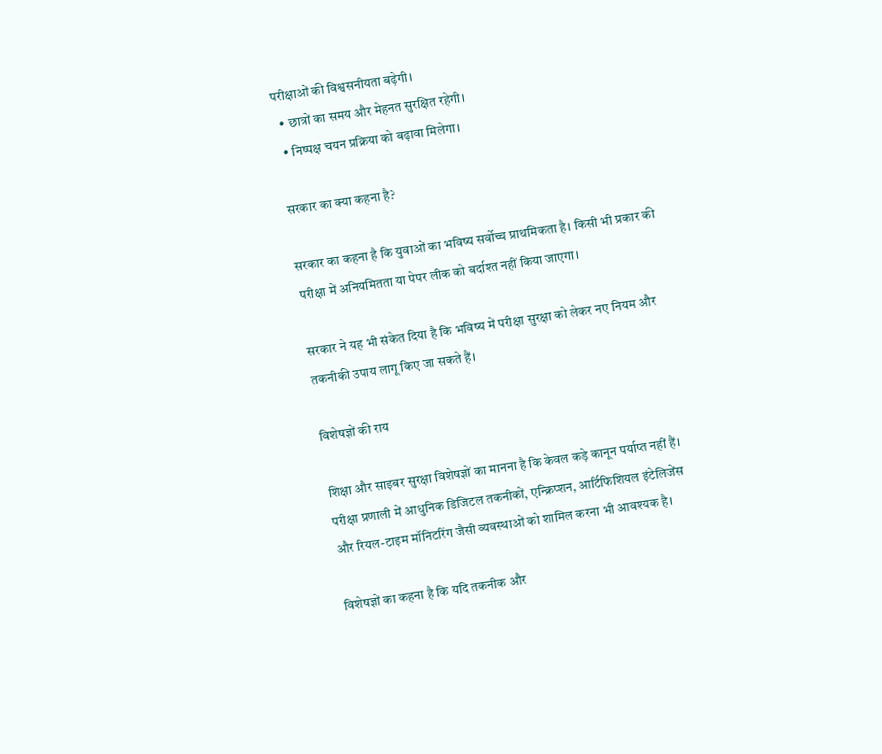परीक्षाओं की विश्वसनीयता बढ़ेगी।
  • छात्रों का समय और मेहनत सुरक्षित रहेगी।
  • निष्पक्ष चयन प्रक्रिया को बढ़ावा मिलेगा।

सरकार का क्या कहना है?

सरकार का कहना है कि युवाओं का भविष्य सर्वोच्च प्राथमिकता है। किसी भी प्रकार की परीक्षा में अनियमितता या पेपर लीक को बर्दाश्त नहीं किया जाएगा।

सरकार ने यह भी संकेत दिया है कि भविष्य में परीक्षा सुरक्षा को लेकर नए नियम और तकनीकी उपाय लागू किए जा सकते हैं।

विशेषज्ञों की राय

शिक्षा और साइबर सुरक्षा विशेषज्ञों का मानना है कि केवल कड़े कानून पर्याप्त नहीं हैं। परीक्षा प्रणाली में आधुनिक डिजिटल तकनीकों, एन्क्रिप्शन, आर्टिफिशियल इंटेलिजेंस और रियल-टाइम मॉनिटरिंग जैसी व्यवस्थाओं को शामिल करना भी आवश्यक है।

विशेषज्ञों का कहना है कि यदि तकनीक और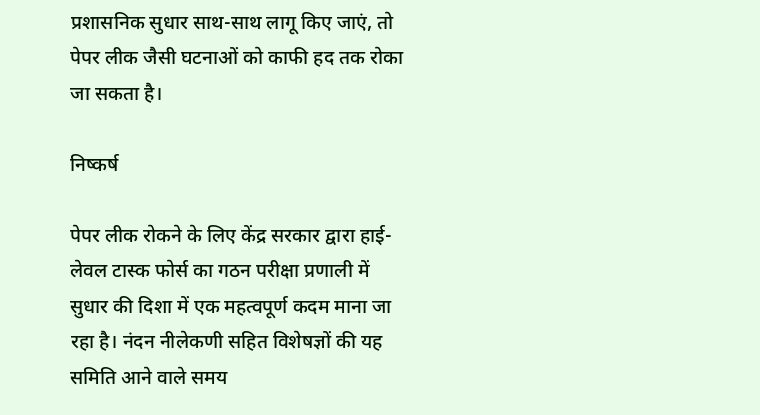प्रशासनिक सुधार साथ-साथ लागू किए जाएं, तो पेपर लीक जैसी घटनाओं को काफी हद तक रोका जा सकता है।

निष्कर्ष

पेपर लीक रोकने के लिए केंद्र सरकार द्वारा हाई-लेवल टास्क फोर्स का गठन परीक्षा प्रणाली में सुधार की दिशा में एक महत्वपूर्ण कदम माना जा रहा है। नंदन नीलेकणी सहित विशेषज्ञों की यह समिति आने वाले समय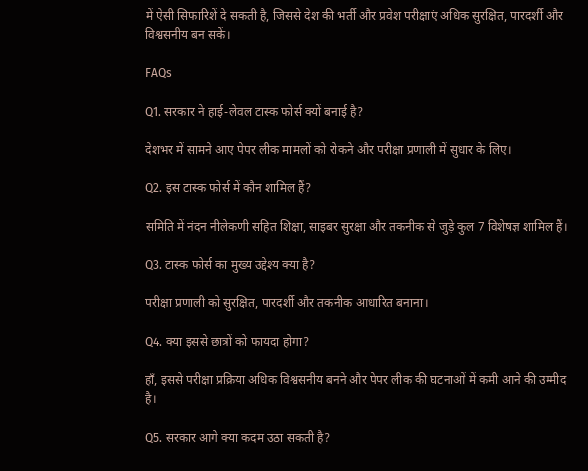में ऐसी सिफारिशें दे सकती है, जिससे देश की भर्ती और प्रवेश परीक्षाएं अधिक सुरक्षित, पारदर्शी और विश्वसनीय बन सकें।

FAQs

Q1. सरकार ने हाई-लेवल टास्क फोर्स क्यों बनाई है?

देशभर में सामने आए पेपर लीक मामलों को रोकने और परीक्षा प्रणाली में सुधार के लिए।

Q2. इस टास्क फोर्स में कौन शामिल हैं?

समिति में नंदन नीलेकणी सहित शिक्षा, साइबर सुरक्षा और तकनीक से जुड़े कुल 7 विशेषज्ञ शामिल हैं।

Q3. टास्क फोर्स का मुख्य उद्देश्य क्या है?

परीक्षा प्रणाली को सुरक्षित, पारदर्शी और तकनीक आधारित बनाना।

Q4. क्या इससे छात्रों को फायदा होगा?

हाँ, इससे परीक्षा प्रक्रिया अधिक विश्वसनीय बनने और पेपर लीक की घटनाओं में कमी आने की उम्मीद है।

Q5. सरकार आगे क्या कदम उठा सकती है?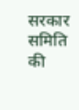सरकार समिति की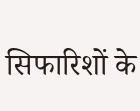सिफारिशों के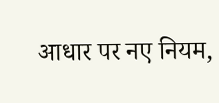आधार पर नए नियम,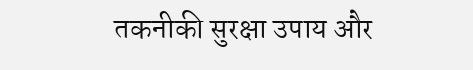तकनीकी सुरक्षा उपाय और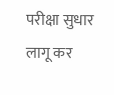परीक्षा सुधार लागू कर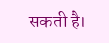सकती है।